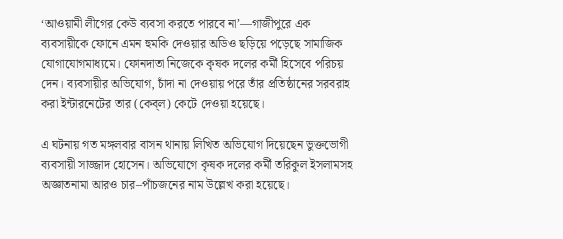‘আওয়ামী লীগের কেউ ব্যবসা করতে পারবে না’—গাজীপুরে এক ব্যবসায়ীকে ফোনে এমন হুমকি দেওয়ার অডিও ছড়িয়ে পড়েছে সামাজিক যোগাযোগমাধ্যমে। ফোনদাতা নিজেকে কৃষক দলের কর্মী হিসেবে পরিচয় দেন। ব্যবসায়ীর অভিযোগ, চাঁদা না দেওয়ায় পরে তাঁর প্রতিষ্ঠানের সরবরাহ করা ইন্টারনেটের তার (কেব্‌ল) কেটে দেওয়া হয়েছে।

এ ঘটনায় গত মঙ্গলবার বাসন থানায় লিখিত অভিযোগ দিয়েছেন ভুক্তভোগী ব্যবসায়ী সাজ্জাদ হোসেন। অভিযোগে কৃষক দলের কর্মী তরিকুল ইসলামসহ অজ্ঞাতনামা আরও চার–পাঁচজনের নাম উল্লেখ করা হয়েছে।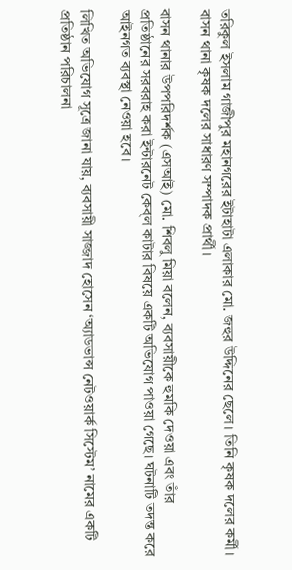তরিকুল ইসলাম গাজীপুর মহানগরের ইটাহাটা এলাকার মো. জহুর উদ্দিনের ছেলে। তিনি কৃষক দলের কর্মী। বাসন থানা কৃষক দলের সাধারণ সম্পাদক প্রার্থী।

বাসন থানার উপপরিদর্শক (এসআই) মো. শিবলু মিয়া বলেন, ব্যবসায়ীকে হুমকি দেওয়া এবং তাঁর প্রতিষ্ঠানের সরবরাহ করা ইন্টারনেট কেব্‌ল কাটার বিষয়ে একটি অভিযোগ পাওয়া গেছে। ঘটনাটি তদন্ত করে আইনগত ব্যবস্থা নেওয়া হবে।

লিখিত অভিযোগ সূত্রে জানা যায়, ব্যবসায়ী সাজ্জাদ হোসেন ‘অ্যাডভান্স নেটওয়ার্ক সিস্টেম’ নামের একটি প্রতিষ্ঠান পরিচালনা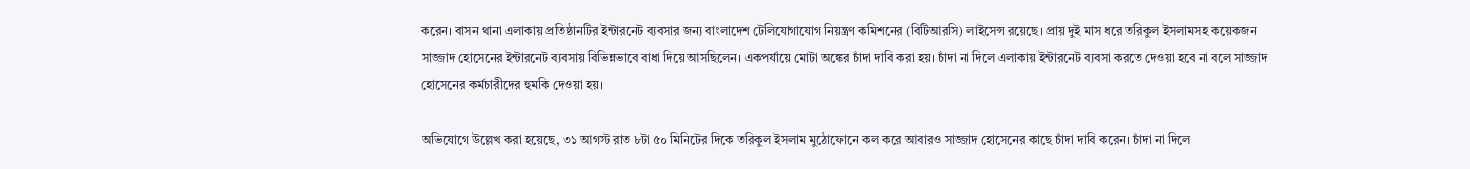করেন। বাসন থানা এলাকায় প্রতিষ্ঠানটির ইন্টারনেট ব্যবসার জন্য বাংলাদেশ টেলিযোগাযোগ নিয়ন্ত্রণ কমিশনের (বিটিআরসি) লাইসেন্স রয়েছে। প্রায় দুই মাস ধরে তরিকুল ইসলামসহ কয়েকজন সাজ্জাদ হোসেনের ইন্টারনেট ব্যবসায় বিভিন্নভাবে বাধা দিয়ে আসছিলেন। একপর্যায়ে মোটা অঙ্কের চাঁদা দাবি করা হয়। চাঁদা না দিলে এলাকায় ইন্টারনেট ব্যবসা করতে দেওয়া হবে না বলে সাজ্জাদ হোসেনের কর্মচারীদের হুমকি দেওয়া হয়।

অভিযোগে উল্লেখ করা হয়েছে, ৩১ আগস্ট রাত ৮টা ৫০ মিনিটের দিকে তরিকুল ইসলাম মুঠোফোনে কল করে আবারও সাজ্জাদ হোসেনের কাছে চাঁদা দাবি করেন। চাঁদা না দিলে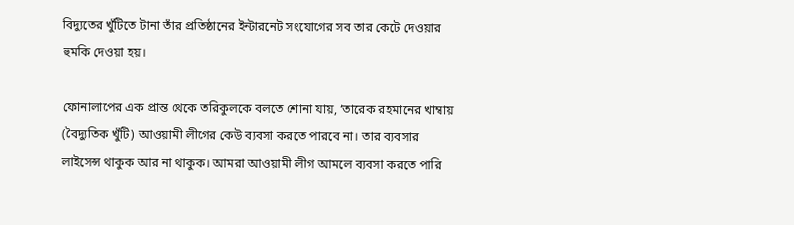বিদ্যুতের খুঁটিতে টানা তাঁর প্রতিষ্ঠানের ইন্টারনেট সংযোগের সব তার কেটে দেওয়ার হুমকি দেওয়া হয়।

ফোনালাপের এক প্রান্ত থেকে তরিকুলকে বলতে শোনা যায়, ‘তারেক রহমানের খাম্বায় (বৈদ্যুতিক খুঁটি) আওয়ামী লীগের কেউ ব্যবসা করতে পারবে না। তার ব্যবসার লাইসেন্স থাকুক আর না থাকুক। আমরা আওয়ামী লীগ আমলে ব্যবসা করতে পারি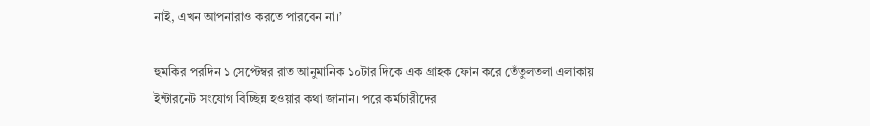নাই, এখন আপনারাও করতে পারবেন না।’

হুমকির পরদিন ১ সেপ্টেম্বর রাত আনুমানিক ১০টার দিকে এক গ্রাহক ফোন করে তেঁতুলতলা এলাকায় ইন্টারনেট সংযোগ বিচ্ছিন্ন হওয়ার কথা জানান। পরে কর্মচারীদের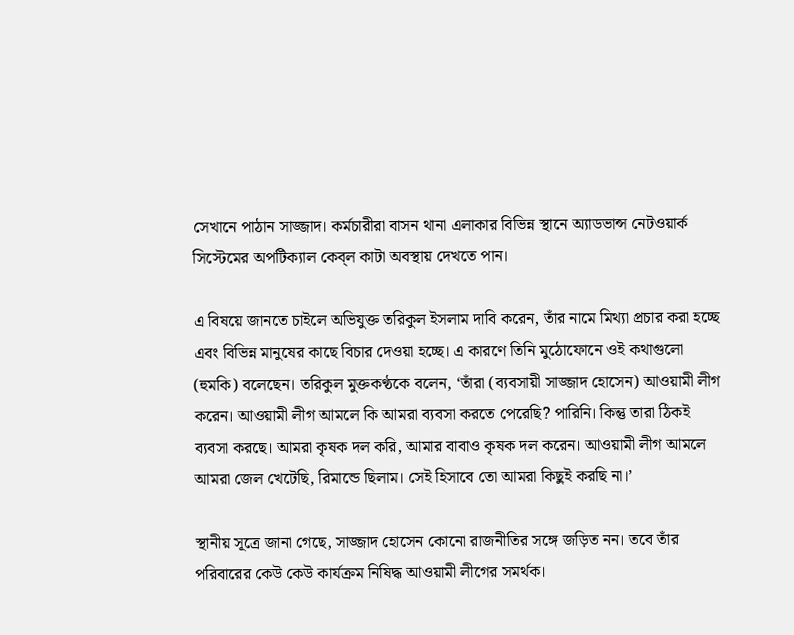সেখানে পাঠান সাজ্জাদ। কর্মচারীরা বাসন থানা এলাকার বিভিন্ন স্থানে অ্যাডভান্স নেটওয়ার্ক সিস্টেমের অপটিক্যাল কেব্‌ল কাটা অবস্থায় দেখতে পান।

এ বিষয়ে জানতে চাইলে অভিযুক্ত তরিকুল ইসলাম দাবি করেন, তাঁর নামে মিথ্যা প্রচার করা হচ্ছে এবং বিভিন্ন মানুষের কাছে বিচার দেওয়া হচ্ছে। এ কারণে তিনি মুঠোফোনে ওই কথাগুলো (হুমকি) বলেছেন। তরিকুল মুক্তকণ্ঠকে বলেন, ‘তাঁরা (ব্যবসায়ী সাজ্জাদ হোসেন) আওয়ামী লীগ করেন। আওয়ামী লীগ আমলে কি আমরা ব্যবসা করতে পেরেছি? পারিনি। কিন্তু তারা ঠিকই ব্যবসা করছে। আমরা কৃষক দল করি, আমার বাবাও কৃষক দল করেন। আওয়ামী লীগ আমলে আমরা জেল খেটেছি, রিমান্ডে ছিলাম। সেই হিসাবে তো আমরা কিছুই করছি না।’

স্থানীয় সূত্রে জানা গেছে, সাজ্জাদ হোসেন কোনো রাজনীতির সঙ্গে জড়িত নন। তবে তাঁর পরিবারের কেউ কেউ কার্যক্রম নিষিদ্ধ আওয়ামী লীগের সমর্থক।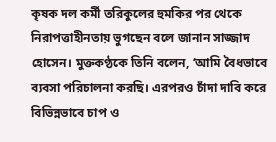কৃষক দল কর্মী তরিকুলের হুমকির পর থেকে নিরাপত্তাহীনতায় ভুগছেন বলে জানান সাজ্জাদ হোসেন। মুক্তকণ্ঠকে তিনি বলেন, ‘আমি বৈধভাবে ব্যবসা পরিচালনা করছি। এরপরও চাঁদা দাবি করে বিভিন্নভাবে চাপ ও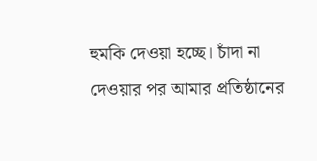হুমকি দেওয়া হচ্ছে। চাঁদা না দেওয়ার পর আমার প্রতিষ্ঠানের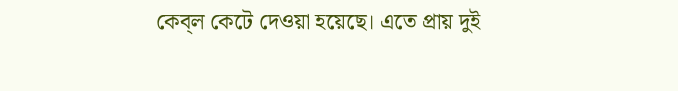কেব্‌ল কেটে দেওয়া হয়েছে। এতে প্রায় দুই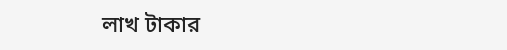লাখ টাকার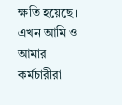ক্ষতি হয়েছে। এখন আমি ও আমার কর্মচারীরা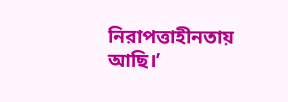নিরাপত্তাহীনতায় আছি।’